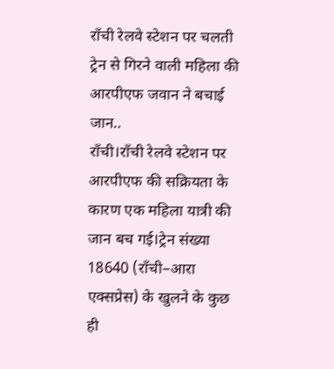राँची रेलवे स्टेशन पर चलती ट्रेन से गिरने वाली महिला की आरपीएफ जवान ने बचाई जान..
राँची।राँची रेलवे स्टेशन पर आरपीएफ की सक्रियता के कारण एक महिला यात्री की जान बच गई।ट्रेन संख्या 18640 (राँची–आरा एक्सप्रेस) के खुलने के कुछ ही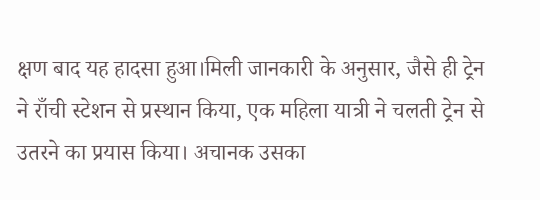क्षण बाद यह हादसा हुआ।मिली जानकारी के अनुसार, जैसे ही ट्रेन ने राँची स्टेशन से प्रस्थान किया, एक महिला यात्री ने चलती ट्रेन से उतरने का प्रयास किया। अचानक उसका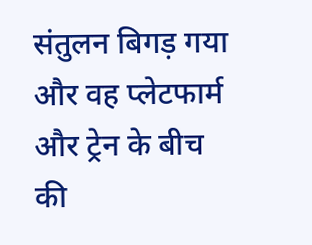संतुलन बिगड़ गया और वह प्लेटफार्म और ट्रेन के बीच की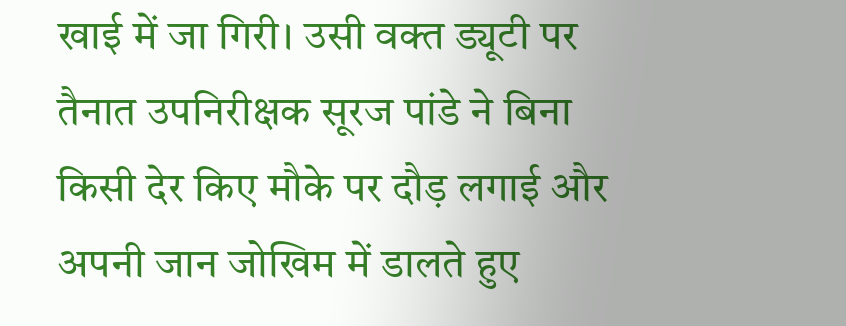खाई में जा गिरी। उसी वक्त ड्यूटी पर तैनात उपनिरीक्षक सूरज पांडे ने बिना किसी देर किए मौके पर दौड़ लगाई और अपनी जान जोखिम में डालते हुए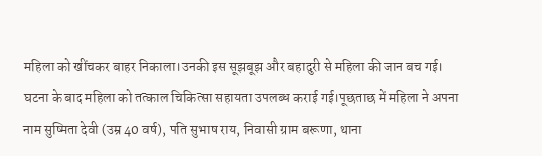महिला को खींचकर बाहर निकाला।उनकी इस सूझबूझ और बहादुरी से महिला की जान बच गई।
घटना के बाद महिला को तत्काल चिकित्सा सहायता उपलब्ध कराई गई।पूछताछ में महिला ने अपना नाम सुष्मिता देवी (उम्र 40 वर्ष), पति सुभाष राय, निवासी ग्राम बरूणा, थाना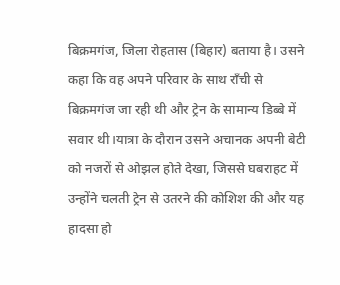बिक्रमगंज, जिला रोहतास (बिहार) बताया है। उसने कहा कि वह अपने परिवार के साथ राँची से बिक्रमगंज जा रही थी और ट्रेन के सामान्य डिब्बे में सवार थी।यात्रा के दौरान उसने अचानक अपनी बेटी को नजरों से ओझल होते देखा, जिससे घबराहट में उन्होंने चलती ट्रेन से उतरने की कोशिश की और यह हादसा हो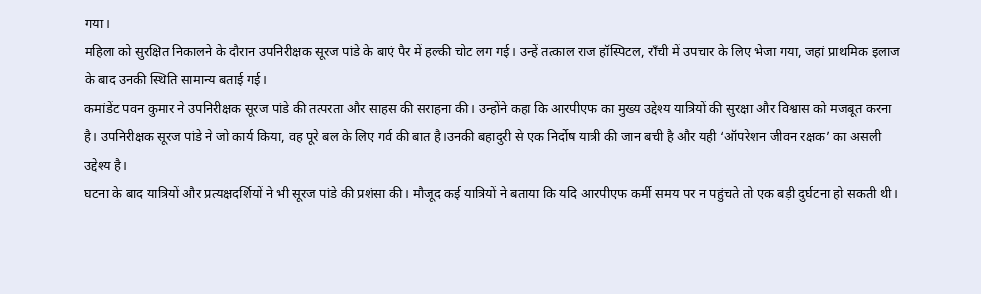गया।
महिला को सुरक्षित निकालने के दौरान उपनिरीक्षक सूरज पांडे के बाएं पैर में हल्की चोट लग गई। उन्हें तत्काल राज हॉस्पिटल, राँची में उपचार के लिए भेजा गया, जहां प्राथमिक इलाज के बाद उनकी स्थिति सामान्य बताई गई।
कमांडेंट पवन कुमार ने उपनिरीक्षक सूरज पांडे की तत्परता और साहस की सराहना की। उन्होंने कहा कि आरपीएफ का मुख्य उद्देश्य यात्रियों की सुरक्षा और विश्वास को मजबूत करना है। उपनिरीक्षक सूरज पांडे ने जो कार्य किया, वह पूरे बल के लिए गर्व की बात है।उनकी बहादुरी से एक निर्दोष यात्री की जान बची है और यही ‘ऑपरेशन जीवन रक्षक’ का असली उद्देश्य है।
घटना के बाद यात्रियों और प्रत्यक्षदर्शियों ने भी सूरज पांडे की प्रशंसा की। मौजूद कई यात्रियों ने बताया कि यदि आरपीएफ कर्मी समय पर न पहुंचते तो एक बड़ी दुर्घटना हो सकती थी।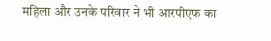महिला और उनके परिवार ने भी आरपीएफ का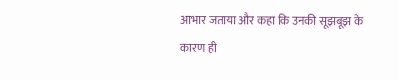आभार जताया और कहा कि उनकी सूझबूझ के कारण ही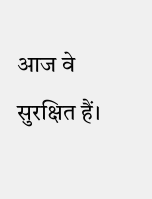आज वे सुरक्षित हैं।